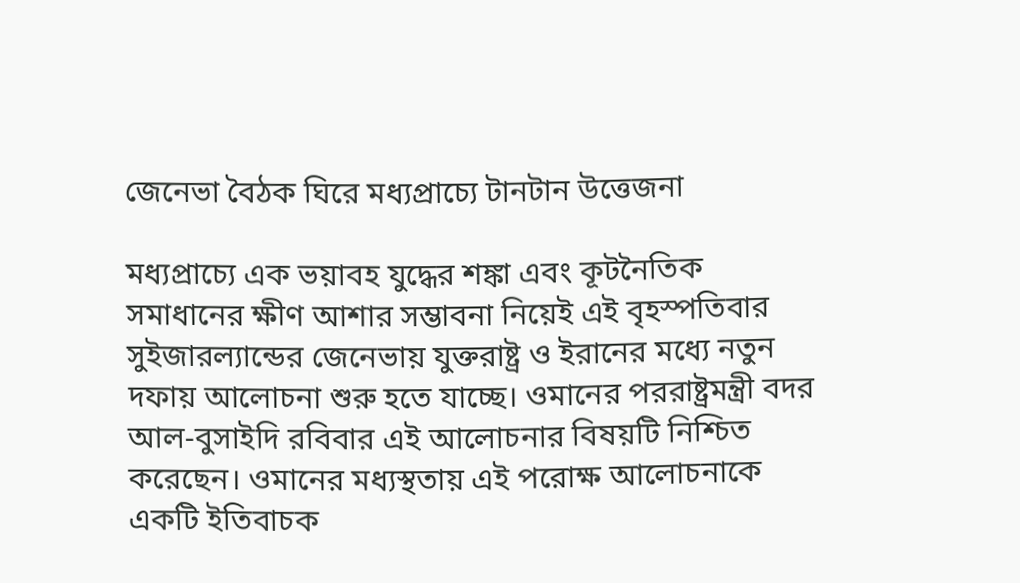জেনেভা বৈঠক ঘিরে মধ্যপ্রাচ্যে টানটান উত্তেজনা

মধ্যপ্রাচ্যে এক ভয়াবহ যুদ্ধের শঙ্কা এবং কূটনৈতিক সমাধানের ক্ষীণ আশার সম্ভাবনা নিয়েই এই বৃহস্পতিবার সুইজারল্যান্ডের জেনেভায় যুক্তরাষ্ট্র ও ইরানের মধ্যে নতুন দফায় আলোচনা শুরু হতে যাচ্ছে। ওমানের পররাষ্ট্রমন্ত্রী বদর আল-বুসাইদি রবিবার এই আলোচনার বিষয়টি নিশ্চিত করেছেন। ওমানের মধ্যস্থতায় এই পরোক্ষ আলোচনাকে একটি ইতিবাচক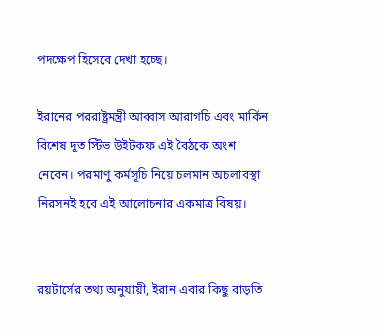পদক্ষেপ হিসেবে দেখা হচ্ছে।

ইরানের পররাষ্ট্রমন্ত্রী আব্বাস আরাগচি এবং মার্কিন বিশেষ দূত স্টিভ উইটকফ এই বৈঠকে অংশ নেবেন। পরমাণু কর্মসূচি নিয়ে চলমান অচলাবস্থা নিরসনই হবে এই আলোচনার একমাত্র বিষয়।


রয়টার্সের তথ্য অনুযায়ী, ইরান এবার কিছু বাড়তি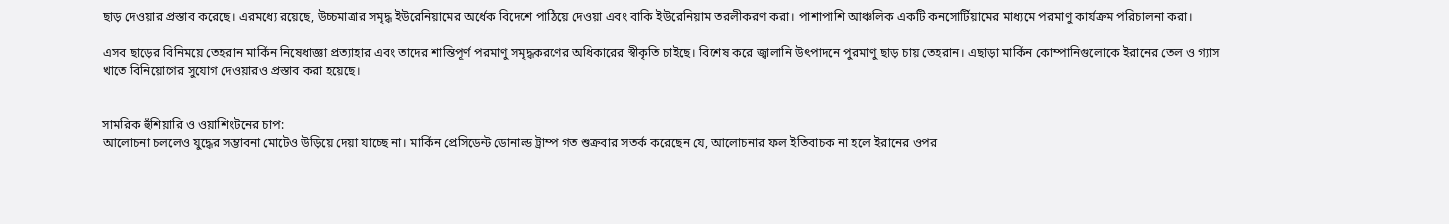ছাড় দেওয়ার প্রস্তাব করেছে। এরমধ্যে রয়েছে, উচ্চমাত্রার সমৃদ্ধ ইউরেনিয়ামের অর্ধেক বিদেশে পাঠিয়ে দেওয়া এবং বাকি ইউরেনিয়াম তরলীকরণ করা। পাশাপাশি আঞ্চলিক একটি কনসোর্টিয়ামের মাধ্যমে পরমাণু কার্যক্রম পরিচালনা করা।

এসব ছাড়ের বিনিময়ে তেহরান মার্কিন নিষেধাজ্ঞা প্রত্যাহার এবং তাদের শান্তিপূর্ণ পরমাণু সমৃদ্ধকরণের অধিকারের স্বীকৃতি চাইছে। বিশেষ করে জ্বালানি উৎপাদনে পুরমাণু ছাড় চায় তেহরান। এছাড়া মার্কিন কোম্পানিগুলোকে ইরানের তেল ও গ্যাস খাতে বিনিয়োগের সুযোগ দেওয়ারও প্রস্তাব করা হয়েছে।


সামরিক হুঁশিয়ারি ও ওয়াশিংটনের চাপ:
আলোচনা চললেও যুদ্ধের সম্ভাবনা মোটেও উড়িয়ে দেয়া যাচ্ছে না। মার্কিন প্রেসিডেন্ট ডোনাল্ড ট্রাম্প গত শুক্রবার সতর্ক করেছেন যে, আলোচনার ফল ইতিবাচক না হলে ইরানের ওপর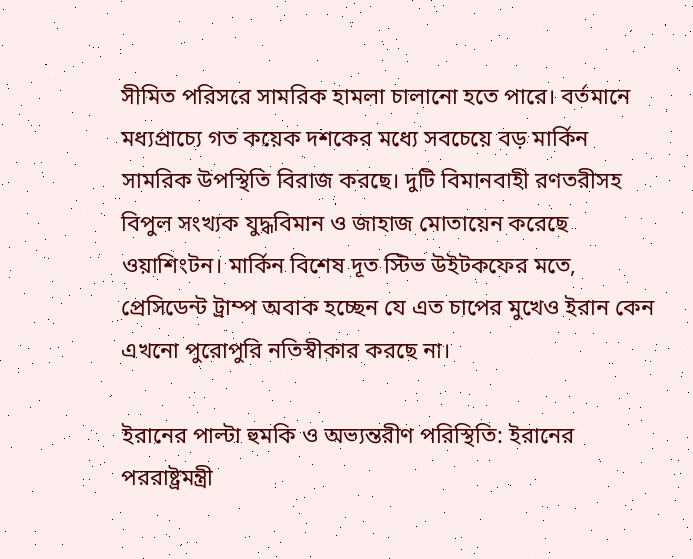সীমিত পরিসরে সামরিক হামলা চালানো হতে পারে। বর্তমানে মধ্যপ্রাচ্যে গত কয়েক দশকের মধ্যে সবচেয়ে বড় মার্কিন সামরিক উপস্থিতি বিরাজ করছে। দুটি বিমানবাহী রণতরীসহ বিপুল সংখ্যক যুদ্ধবিমান ও জাহাজ মোতায়েন করেছে ওয়াশিংটন। মার্কিন বিশেষ দূত স্টিভ উইটকফের মতে, প্রেসিডেন্ট ট্রাম্প অবাক হচ্ছেন যে এত চাপের মুখেও ইরান কেন এখনো পুরোপুরি নতিস্বীকার করছে না।

ইরানের পাল্টা হুমকি ও অভ্যন্তরীণ পরিস্থিতি: ইরানের পররাষ্ট্রমন্ত্রী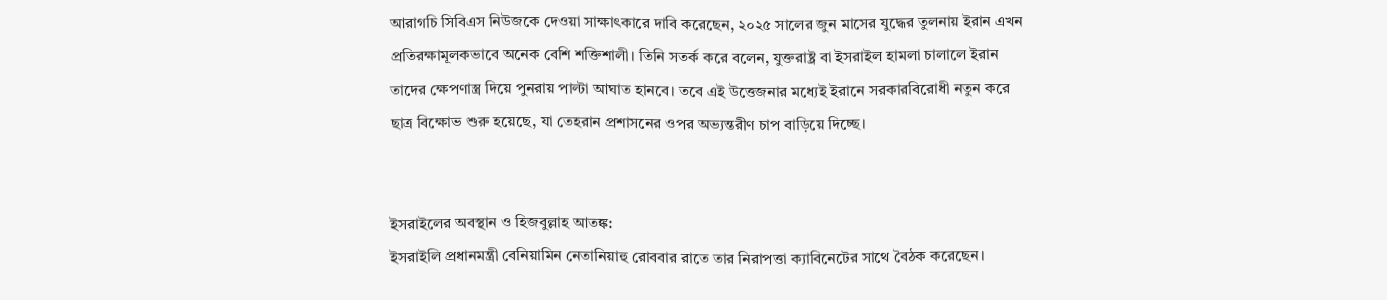আরাগচি সিবিএস নিউজকে দেওয়া সাক্ষাৎকারে দাবি করেছেন, ২০২৫ সালের জুন মাসের যুদ্ধের তুলনায় ইরান এখন প্রতিরক্ষামূলকভাবে অনেক বেশি শক্তিশালী। তিনি সতর্ক করে বলেন, যুক্তরাষ্ট্র বা ইসরাইল হামলা চালালে ইরান তাদের ক্ষেপণাস্ত্র দিয়ে পুনরায় পাল্টা আঘাত হানবে। তবে এই উত্তেজনার মধ্যেই ইরানে সরকারবিরোধী নতুন করে ছাত্র বিক্ষোভ শুরু হয়েছে, যা তেহরান প্রশাসনের ওপর অভ্যন্তরীণ চাপ বাড়িয়ে দিচ্ছে।


ইসরাইলের অবস্থান ও হিজবুল্লাহ আতঙ্ক:
ইসরাইলি প্রধানমন্ত্রী বেনিয়ামিন নেতানিয়াহু রোববার রাতে তার নিরাপত্তা ক্যাবিনেটের সাথে বৈঠক করেছেন।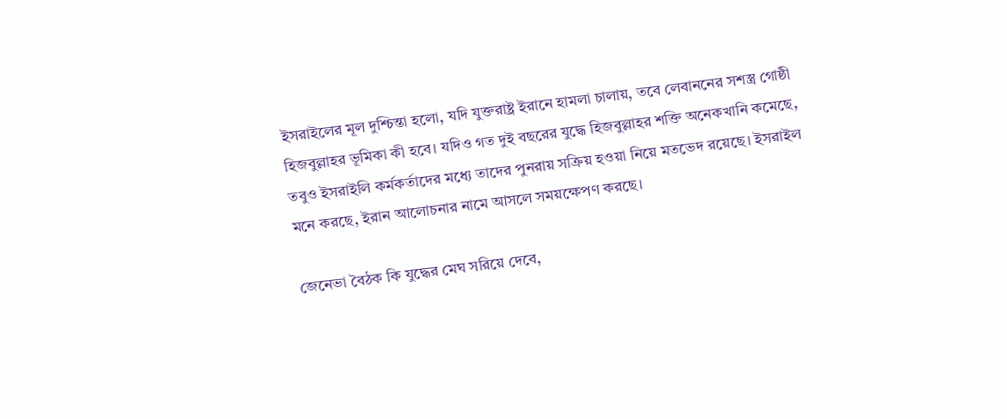ইসরাইলের মূল দুশ্চিন্তা হলো, যদি যুক্তরাষ্ট্র ইরানে হামলা চালায়, তবে লেবাননের সশস্ত্র গোষ্ঠী হিজবুল্লাহর ভূমিকা কী হবে। যদিও গত দুই বছরের যুদ্ধে হিজবুল্লাহর শক্তি অনেকখানি কমেছে, তবুও ইসরাইলি কর্মকর্তাদের মধ্যে তাদের পুনরায় সক্রিয় হওয়া নিয়ে মতভেদ রয়েছে। ইসরাইল মনে করছে, ইরান আলোচনার নামে আসলে সময়ক্ষেপণ করছে।

জেনেভা বৈঠক কি যুদ্ধের মেঘ সরিয়ে দেবে,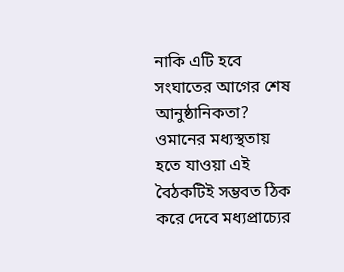নাকি এটি হবে সংঘাতের আগের শেষ আনুষ্ঠানিকতা? ওমানের মধ্যস্থতায় হতে যাওয়া এই বৈঠকটিই সম্ভবত ঠিক করে দেবে মধ্যপ্রাচ্যের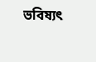ভবিষ্যৎ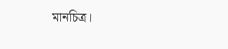মানচিত্র।